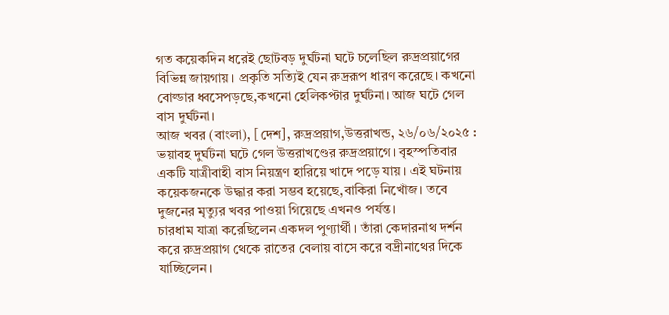গত কয়েকদিন ধরেই ছোটবড় দুর্ঘটনা ঘটে চলেছিল রুদ্রপ্রয়াগের বিভিন্ন জায়গায়। প্রকৃতি সত্যিই যেন রুদ্ররূপ ধারণ করেছে। কখনো বোল্ডার ধ্বসেপড়ছে,কখনো হেলিকপ্টার দুর্ঘটনা। আজ ঘটে গেল বাস দুর্ঘটনা।
আজ খবর (বাংলা), [দেশ], রুদ্রপ্রয়াগ,উত্তরাখন্ড, ২৬/০৬/২০২৫ : ভয়াবহ দুর্ঘটনা ঘটে গেল উত্তরাখণ্ডের রুদ্রপ্রয়াগে। বৃহস্পতিবার একটি যাত্রীবাহী বাস নিয়ন্ত্রণ হারিয়ে খাদে পড়ে যায়। এই ঘটনায় কয়েকজনকে উদ্ধার করা সম্ভব হয়েছে,বাকিরা নিখোঁজ। তবে দুজনের মৃত্যুর খবর পাওয়া গিয়েছে এখনও পর্যন্ত।
চারধাম যাত্রা করেছিলেন একদল পুণ্যার্থী। তাঁরা কেদারনাথ দর্শন করে রুদ্রপ্রয়াগ থেকে রাতের বেলায় বাসে করে বদ্রীনাথের দিকে যাচ্ছিলেন।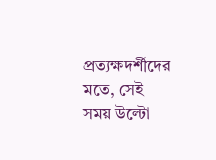প্রত্যক্ষদর্শীদের মতে, সেই সময় উল্টো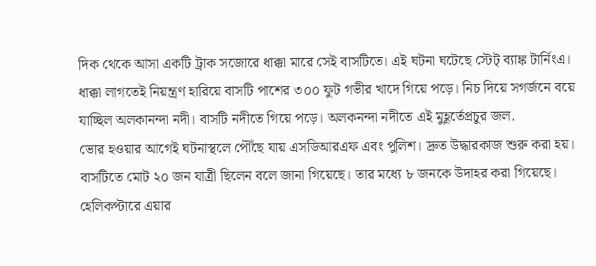দিক থেকে আসা একটি ট্রাক সজোরে ধাক্কা মারে সেই বাসটিতে। এই ঘটনা ঘটেছে স্টেট্ ব্যাঙ্ক টাৰ্নিংএ। ধাক্কা লাগতেই নিয়ন্ত্রণ হারিয়ে বাসটি পাশের ৩০০ ফুট গভীর খাদে গিয়ে পড়ে। নিচ দিয়ে সগর্জনে বয়ে যাচ্ছিল অলকানন্দা নদী। বাসটি নদীতে গিয়ে পড়ে। অলকনন্দা নদীতে এই মুহূর্তেপ্রচুর জল.
ভোর হওয়ার আগেই ঘটনাস্থলে পৌঁছে যায় এসডিআরএফ এবং পুলিশ। দ্রুত উদ্ধারকাজ শুরু করা হয়। বাসটিতে মোট ২০ জন যাত্রী ছিলেন বলে জানা গিয়েছে। তার মধ্যে ৮ জনকে উদাহর করা গিয়েছে। হেলিকপ্টারে এয়ার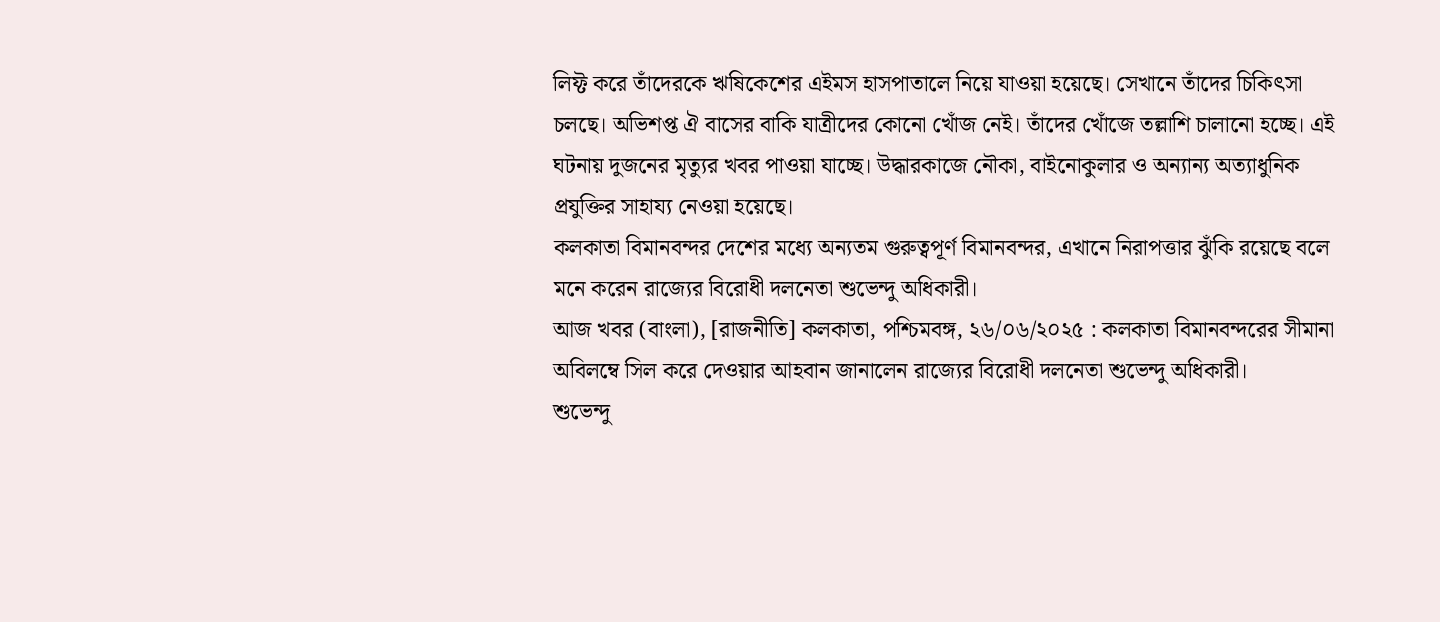লিফ্ট করে তাঁদেরকে ঋষিকেশের এইমস হাসপাতালে নিয়ে যাওয়া হয়েছে। সেখানে তাঁদের চিকিৎসা চলছে। অভিশপ্ত ঐ বাসের বাকি যাত্রীদের কোনো খোঁজ নেই। তাঁদের খোঁজে তল্লাশি চালানো হচ্ছে। এই ঘটনায় দুজনের মৃত্যুর খবর পাওয়া যাচ্ছে। উদ্ধারকাজে নৌকা, বাইনোকুলার ও অন্যান্য অত্যাধুনিক প্রযুক্তির সাহায্য নেওয়া হয়েছে।
কলকাতা বিমানবন্দর দেশের মধ্যে অন্যতম গুরুত্বপূর্ণ বিমানবন্দর, এখানে নিরাপত্তার ঝুঁকি রয়েছে বলে মনে করেন রাজ্যের বিরোধী দলনেতা শুভেন্দু অধিকারী।
আজ খবর (বাংলা), [রাজনীতি] কলকাতা, পশ্চিমবঙ্গ, ২৬/০৬/২০২৫ : কলকাতা বিমানবন্দরের সীমানা অবিলম্বে সিল করে দেওয়ার আহবান জানালেন রাজ্যের বিরোধী দলনেতা শুভেন্দু অধিকারী।
শুভেন্দু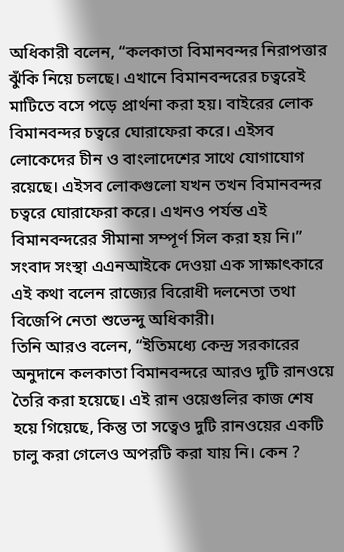অধিকারী বলেন, “কলকাতা বিমানবন্দর নিরাপত্তার ঝুঁকি নিয়ে চলছে। এখানে বিমানবন্দরের চত্বরেই মাটিতে বসে পড়ে প্রার্থনা করা হয়। বাইরের লোক বিমানবন্দর চত্বরে ঘোরাফেরা করে। এইসব লোকেদের চীন ও বাংলাদেশের সাথে যোগাযোগ রয়েছে। এইসব লোকগুলো যখন তখন বিমানবন্দর চত্বরে ঘোরাফেরা করে। এখনও পর্যন্ত এই বিমানবন্দরের সীমানা সম্পূর্ণ সিল করা হয় নি।” সংবাদ সংস্থা এএনআইকে দেওয়া এক সাক্ষাৎকারে এই কথা বলেন রাজ্যের বিরোধী দলনেতা তথা বিজেপি নেতা শুভেন্দু অধিকারী।
তিনি আরও বলেন, “ইতিমধ্যে কেন্দ্র সরকারের অনুদানে কলকাতা বিমানবন্দরে আরও দুটি রানওয়ে তৈরি করা হয়েছে। এই রান ওয়েগুলির কাজ শেষ হয়ে গিয়েছে, কিন্তু তা সত্বেও দুটি রানওয়ের একটি চালু করা গেলেও অপরটি করা যায় নি। কেন ?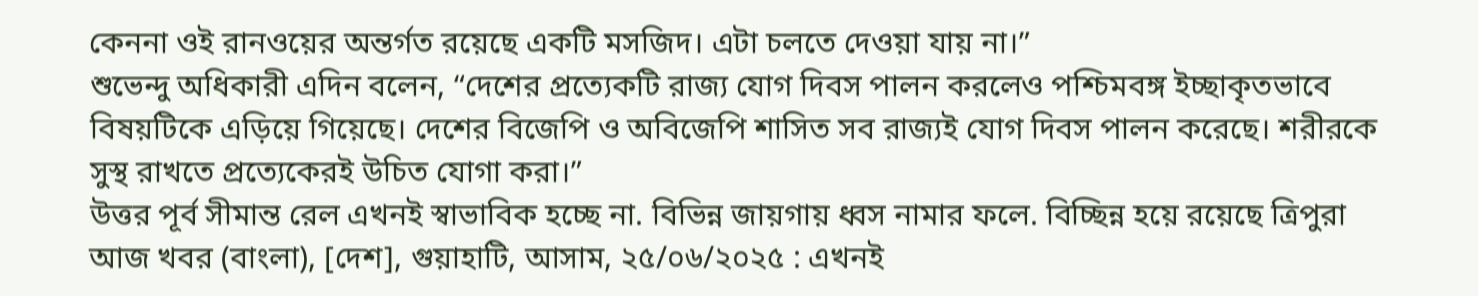কেননা ওই রানওয়ের অন্তর্গত রয়েছে একটি মসজিদ। এটা চলতে দেওয়া যায় না।”
শুভেন্দু অধিকারী এদিন বলেন, “দেশের প্রত্যেকটি রাজ্য যোগ দিবস পালন করলেও পশ্চিমবঙ্গ ইচ্ছাকৃতভাবে বিষয়টিকে এড়িয়ে গিয়েছে। দেশের বিজেপি ও অবিজেপি শাসিত সব রাজ্যই যোগ দিবস পালন করেছে। শরীরকে সুস্থ রাখতে প্রত্যেকেরই উচিত যোগা করা।”
উত্তর পূর্ব সীমান্ত রেল এখনই স্বাভাবিক হচ্ছে না. বিভিন্ন জায়গায় ধ্বস নামার ফলে. বিচ্ছিন্ন হয়ে রয়েছে ত্রিপুরা
আজ খবর (বাংলা), [দেশ], গুয়াহাটি, আসাম, ২৫/০৬/২০২৫ : এখনই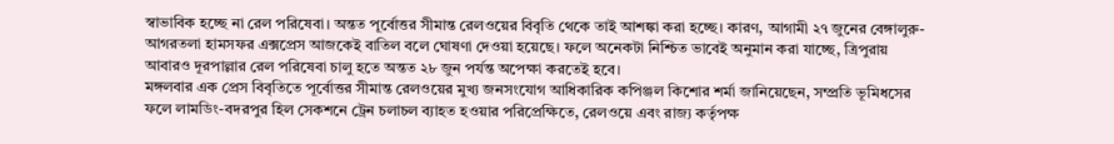স্বাভাবিক হচ্ছে না রেল পরিষেবা। অন্তত পূর্বোত্তর সীমান্ত রেলওয়ের বিবৃতি থেকে তাই আশঙ্কা করা হচ্ছে। কারণ, আগামী ২৭ জুনের বেঙ্গালুরু-আগরতলা হামসফর এক্সপ্রেস আজকেই বাতিল বলে ঘোষণা দেওয়া হয়েছে। ফলে অনেকটা নিশ্চিত ভাবেই অনুমান করা যাচ্ছে, ত্রিপুরায় আবারও দূরপাল্লার রেল পরিষেবা চালু হতে অন্তত ২৮ জুন পর্যন্ত অপেক্ষা করতেই হবে।
মঙ্গলবার এক প্রেস বিবৃতিতে পূর্বোত্তর সীমান্ত রেলওয়ের মুখ্য জনসংযোগ আধিকারিক কপিঞ্জল কিশোর শর্মা জানিয়েছেন, সম্প্রতি ভূমিধসের ফলে লামডিং-বদরপুর হিল সেকশনে ট্রেন চলাচল ব্যাহত হওয়ার পরিপ্রেক্ষিতে, রেলওয়ে এবং রাজ্য কর্তৃপক্ষ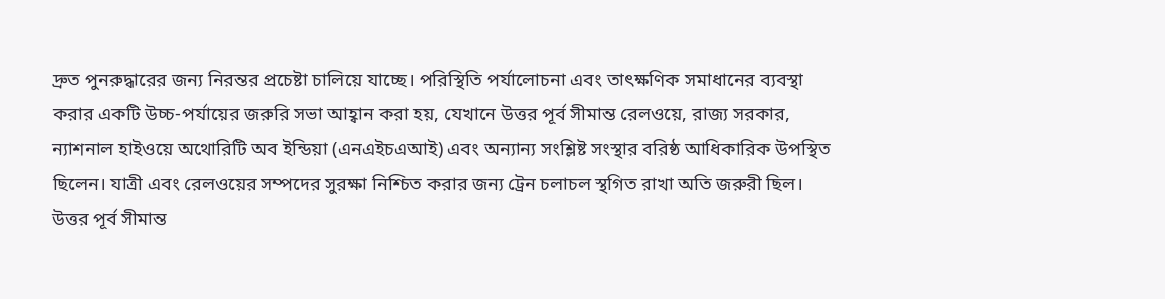দ্রুত পুনরুদ্ধারের জন্য নিরন্তর প্রচেষ্টা চালিয়ে যাচ্ছে। পরিস্থিতি পর্যালোচনা এবং তাৎক্ষণিক সমাধানের ব্যবস্থা করার একটি উচ্চ-পর্যায়ের জরুরি সভা আহ্বান করা হয়, যেখানে উত্তর পূর্ব সীমান্ত রেলওয়ে, রাজ্য সরকার, ন্যাশনাল হাইওয়ে অথোরিটি অব ইন্ডিয়া (এনএইচএআই) এবং অন্যান্য সংশ্লিষ্ট সংস্থার বরিষ্ঠ আধিকারিক উপস্থিত ছিলেন। যাত্রী এবং রেলওয়ের সম্পদের সুরক্ষা নিশ্চিত করার জন্য ট্রেন চলাচল স্থগিত রাখা অতি জরুরী ছিল। উত্তর পূর্ব সীমান্ত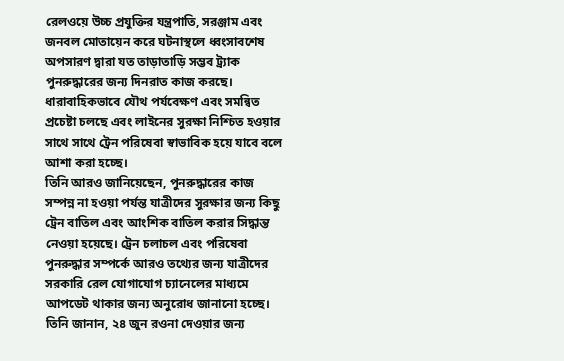রেলওয়ে উচ্চ প্রযুক্তির যন্ত্রপাতি, সরঞ্জাম এবং জনবল মোতায়েন করে ঘটনাস্থলে ধ্বংসাবশেষ অপসারণ দ্বারা যত তাড়াতাড়ি সম্ভব ট্র্যাক পুনরুদ্ধারের জন্য দিনরাত কাজ করছে। ধারাবাহিকভাবে যৌথ পর্যবেক্ষণ এবং সমন্বিত প্রচেষ্টা চলছে এবং লাইনের সুরক্ষা নিশ্চিত হওয়ার সাথে সাথে ট্রেন পরিষেবা স্বাভাবিক হয়ে যাবে বলে আশা করা হচ্ছে।
তিনি আরও জানিয়েছেন, পুনরুদ্ধারের কাজ সম্পন্ন না হওয়া পর্যন্ত যাত্রীদের সুরক্ষার জন্য কিছু ট্রেন বাতিল এবং আংশিক বাতিল করার সিদ্ধান্ত নেওয়া হয়েছে। ট্রেন চলাচল এবং পরিষেবা পুনরুদ্ধার সম্পর্কে আরও তথ্যের জন্য যাত্রীদের সরকারি রেল যোগাযোগ চ্যানেলের মাধ্যমে আপডেট থাকার জন্য অনুরোধ জানানো হচ্ছে। তিনি জানান, ২৪ জুন রওনা দেওয়ার জন্য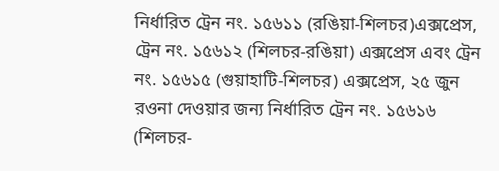নির্ধারিত ট্রেন নং. ১৫৬১১ (রঙিয়া-শিলচর)এক্সপ্রেস, ট্রেন নং. ১৫৬১২ (শিলচর-রঙিয়া) এক্সপ্রেস এবং ট্রেন নং. ১৫৬১৫ (গুয়াহাটি-শিলচর) এক্সপ্রেস, ২৫ জুন রওনা দেওয়ার জন্য নির্ধারিত ট্রেন নং. ১৫৬১৬ (শিলচর-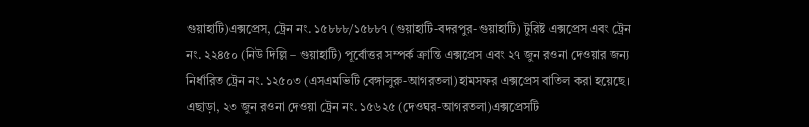গুয়াহাটি)এক্সপ্রেস, ট্রেন নং. ১৫৮৮৮/১৫৮৮৭ (গুয়াহাটি-বদরপুর-গুয়াহাটি) টুরিষ্ট এক্সপ্রেস এবং ট্রেন নং. ২২৪৫০ (নিউ দিল্লি – গুয়াহাটি) পূর্বোত্তর সম্পর্ক ক্রান্তি এক্সপ্রেস এবং ২৭ জুন রওনা দেওয়ার জন্য নির্ধারিত ট্রেন নং. ১২৫০৩ (এসএমভিটি বেঙ্গালুরু-আগরতলা)হামসফর এক্সপ্রেস বাতিল করা হয়েছে।
এছাড়া, ২৩ জুন রওনা দেওয়া ট্রেন নং. ১৫৬২৫ (দেওঘর-আগরতলা)এক্সপ্রেসটি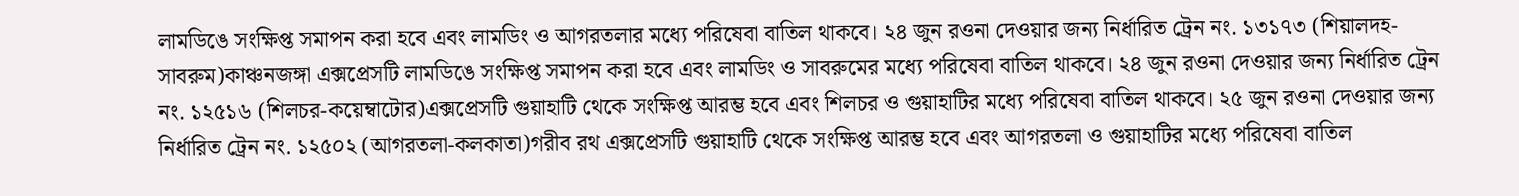লামডিঙে সংক্ষিপ্ত সমাপন করা হবে এবং লামডিং ও আগরতলার মধ্যে পরিষেবা বাতিল থাকবে। ২৪ জুন রওনা দেওয়ার জন্য নির্ধারিত ট্রেন নং. ১৩১৭৩ (শিয়ালদহ-সাবরুম)কাঞ্চনজঙ্গা এক্সপ্রেসটি লামডিঙে সংক্ষিপ্ত সমাপন করা হবে এবং লামডিং ও সাবরুমের মধ্যে পরিষেবা বাতিল থাকবে। ২৪ জুন রওনা দেওয়ার জন্য নির্ধারিত ট্রেন নং. ১২৫১৬ (শিলচর-কয়েম্বাটোর)এক্সপ্রেসটি গুয়াহাটি থেকে সংক্ষিপ্ত আরম্ভ হবে এবং শিলচর ও গুয়াহাটির মধ্যে পরিষেবা বাতিল থাকবে। ২৫ জুন রওনা দেওয়ার জন্য নির্ধারিত ট্রেন নং. ১২৫০২ (আগরতলা-কলকাতা)গরীব রথ এক্সপ্রেসটি গুয়াহাটি থেকে সংক্ষিপ্ত আরম্ভ হবে এবং আগরতলা ও গুয়াহাটির মধ্যে পরিষেবা বাতিল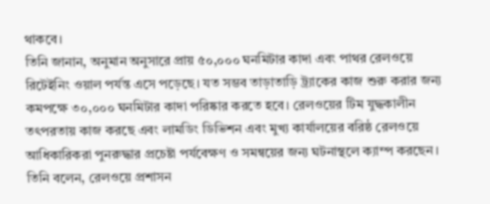থাকবে।
তিনি জানান, অনুমান অনুসারে প্রায় ৫০,০০০ ঘনমিটার কাদা এবং পাথর রেলওয়ে রিটেইনিং ওয়াল পর্যন্ত এসে পড়েছে। যত সম্ভব তাড়াতাড়ি ট্র্যাকের কাজ শুরু করার জন্য কমপক্ষে ৩০,০০০ ঘনমিটার কাদা পরিষ্কার করতে হবে। রেলওয়ের টিম যুদ্ধকালীন তৎপরতায় কাজ করছে এবং লামডিং ডিভিশন এবং মুখ্য কার্যালয়ের বরিষ্ঠ রেলওয়ে আধিকারিকরা পুনরুদ্ধার প্রচেষ্টা পর্যবেক্ষণ ও সমন্বয়ের জন্য ঘটনাস্থলে ক্যাম্প করছেন। তিনি বলেন, রেলওয়ে প্রশাসন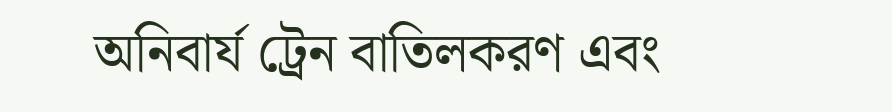অনিবার্য ট্রেন বাতিলকরণ এবং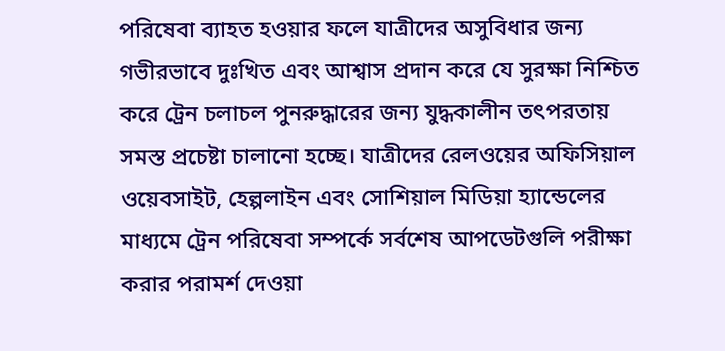পরিষেবা ব্যাহত হওয়ার ফলে যাত্রীদের অসুবিধার জন্য গভীরভাবে দুঃখিত এবং আশ্বাস প্রদান করে যে সুরক্ষা নিশ্চিত করে ট্রেন চলাচল পুনরুদ্ধারের জন্য যুদ্ধকালীন তৎপরতায় সমস্ত প্রচেষ্টা চালানো হচ্ছে। যাত্রীদের রেলওয়ের অফিসিয়াল ওয়েবসাইট, হেল্পলাইন এবং সোশিয়াল মিডিয়া হ্যান্ডেলের মাধ্যমে ট্রেন পরিষেবা সম্পর্কে সর্বশেষ আপডেটগুলি পরীক্ষা করার পরামর্শ দেওয়া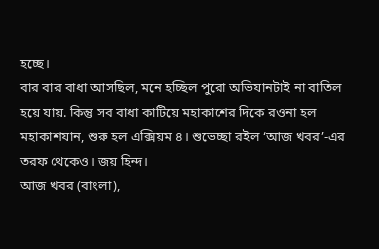হচ্ছে।
বার বার বাধা আসছিল, মনে হচ্ছিল পুরো অভিযানটাই না বাতিল হয়ে যায়. কিন্তু সব বাধা কাটিয়ে মহাকাশের দিকে রওনা হল মহাকাশযান, শুরু হল এক্সিয়ম ৪। শুভেচ্ছা রইল ‘আজ খবর’-এর তরফ থেকেও। জয় হিন্দ।
আজ খবর (বাংলা),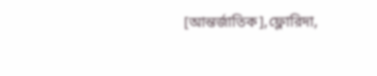[আন্তর্জাতিক],ফ্লোরিদা,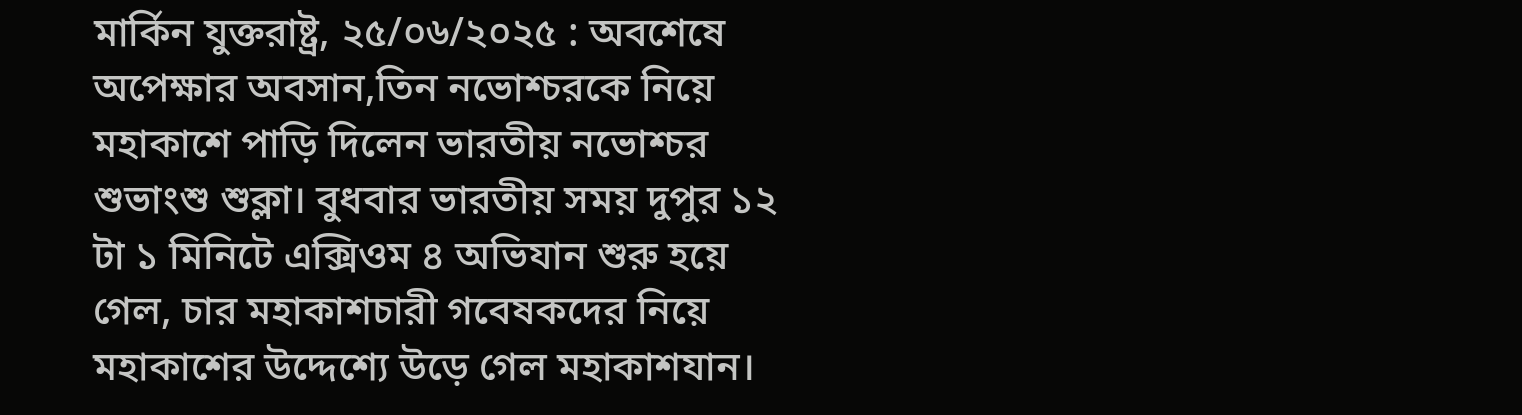মার্কিন যুক্তরাষ্ট্র, ২৫/০৬/২০২৫ : অবশেষে অপেক্ষার অবসান,তিন নভোশ্চরকে নিয়ে মহাকাশে পাড়ি দিলেন ভারতীয় নভোশ্চর শুভাংশু শুক্লা। বুধবার ভারতীয় সময় দুপুর ১২ টা ১ মিনিটে এক্সিওম ৪ অভিযান শুরু হয়ে গেল, চার মহাকাশচারী গবেষকদের নিয়ে মহাকাশের উদ্দেশ্যে উড়ে গেল মহাকাশযান।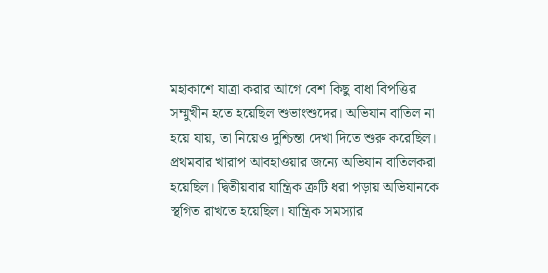মহাকাশে যাত্রা করার আগে বেশ কিছু বাধা বিপত্তির সম্মুখীন হতে হয়েছিল শুভাংশুদের। অভিযান বাতিল না হয়ে যায়, তা নিয়েও দুশ্চিন্তা দেখা দিতে শুরু করেছিল। প্রথমবার খারাপ আবহাওয়ার জন্যে অভিযান বাতিলকরা হয়েছিল। দ্বিতীয়বার যান্ত্রিক ত্রুটি ধরা পড়ায় অভিযানকে স্থগিত রাখতে হয়েছিল। যান্ত্রিক সমস্যার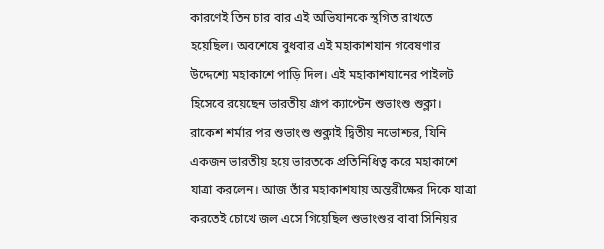কারণেই তিন চার বার এই অভিযানকে স্থগিত রাখতে হয়েছিল। অবশেষে বুধবার এই মহাকাশযান গবেষণার উদ্দেশ্যে মহাকাশে পাড়ি দিল। এই মহাকাশযানের পাইলট হিসেবে রয়েছেন ভারতীয় গ্রূপ ক্যাপ্টেন শুভাংশু শুক্লা।
রাকেশ শর্মার পর শুভাংশু শুক্লাই দ্বিতীয় নভোশ্চর, যিনি একজন ভারতীয় হয়ে ভারতকে প্রতিনিধিত্ব করে মহাকাশে যাত্রা করলেন। আজ তাঁর মহাকাশযায় অন্তরীক্ষের দিকে যাত্রা করতেই চোখে জল এসে গিয়েছিল শুভাংশুর বাবা সিনিয়র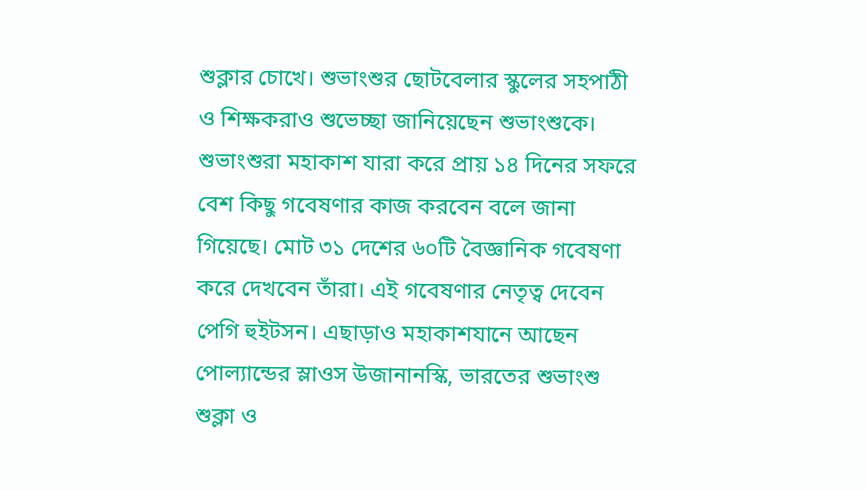শুক্লার চোখে। শুভাংশুর ছোটবেলার স্কুলের সহপাঠী ও শিক্ষকরাও শুভেচ্ছা জানিয়েছেন শুভাংশুকে।
শুভাংশুরা মহাকাশ যারা করে প্রায় ১৪ দিনের সফরে বেশ কিছু গবেষণার কাজ করবেন বলে জানা গিয়েছে। মোট ৩১ দেশের ৬০টি বৈজ্ঞানিক গবেষণা করে দেখবেন তাঁরা। এই গবেষণার নেতৃত্ব দেবেন পেগি হুইটসন। এছাড়াও মহাকাশযানে আছেন পোল্যান্ডের স্লাওস উজানানস্কি, ভারতের শুভাংশু শুক্লা ও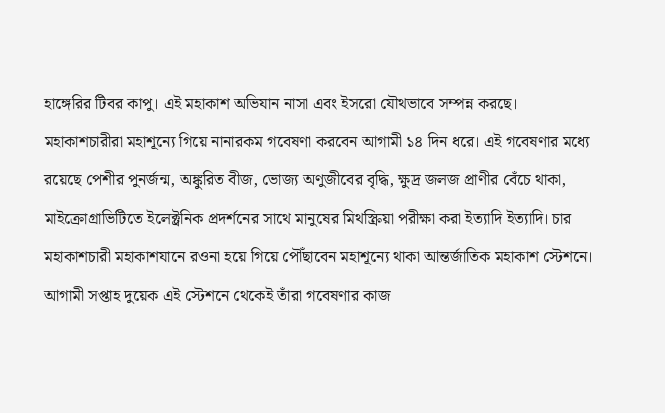হাঙ্গেরির টিবর কাপু। এই মহাকাশ অভিযান নাসা এবং ইসরো যৌথভাবে সম্পন্ন করছে।
মহাকাশচারীরা মহাশূন্যে গিয়ে নানারকম গবেষণা করবেন আগামী ১৪ দিন ধরে। এই গবেষণার মধ্যে রয়েছে পেশীর পুনর্জন্ম, অঙ্কুরিত বীজ, ভোজ্য অণুজীবের বৃদ্ধি, ক্ষুদ্র জলজ প্রাণীর বেঁচে থাকা, মাইক্রোগ্রাভিটিতে ইলেক্ট্রনিক প্রদর্শনের সাথে মানুষের মিথস্ক্রিয়া পরীক্ষা করা ইত্যাদি ইত্যাদি। চার মহাকাশচারী মহাকাশযানে রওনা হয়ে গিয়ে পৌঁছাবেন মহাশূন্যে থাকা আন্তর্জাতিক মহাকাশ স্টেশনে। আগামী সপ্তাহ দুয়েক এই স্টেশনে থেকেই তাঁরা গবেষণার কাজ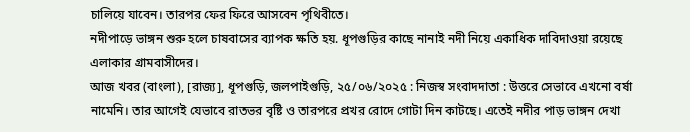চালিয়ে যাবেন। তারপর ফের ফিরে আসবেন পৃথিবীতে।
নদীপাড়ে ভাঙ্গন শুরু হলে চাষবাসের ব্যাপক ক্ষতি হয়. ধূপগুড়ির কাছে নানাই নদী নিয়ে একাধিক দাবিদাওয়া রয়েছে এলাকার গ্রামবাসীদের।
আজ খবর (বাংলা), [রাজ্য], ধূপগুড়ি, জলপাইগুড়ি, ২৫/০৬/২০২৫ : নিজস্ব সংবাদদাতা : উত্তরে সেভাবে এখনো বর্ষা নামেনি। তার আগেই যেভাবে রাতভর বৃষ্টি ও তারপরে প্রখর রোদে গোটা দিন কাটছে। এতেই নদীর পাড় ভাঙ্গন দেখা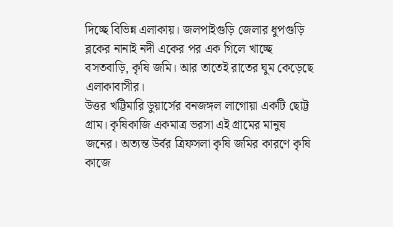দিচ্ছে বিভিন্ন এলাকায়। জলপাইগুড়ি জেলার ধুপগুড়ি ব্লকের নানাই নদী একের পর এক গিলে খাচ্ছে বসতবাড়ি, কৃষি জমি। আর তাতেই রাতের ঘুম কেড়েছে এলাকাবাসীর।
উত্তর খট্টিমারি ডুয়ার্সের বনজঙ্গল লাগোয়া একটি ছোট্ট গ্রাম। কৃষিকাজি একমাত্র ভরসা এই গ্রামের মানুষ জনের। অত্যন্ত উর্বর ত্রিফসলা কৃষি জমির কারণে কৃষি কাজে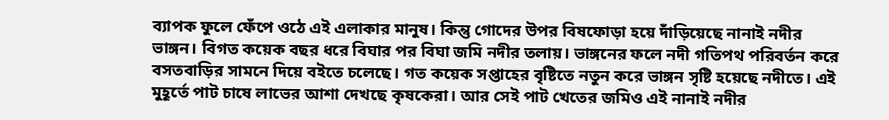ব্যাপক ফুলে ফেঁপে ওঠে এই এলাকার মানুষ। কিন্তু গোদের উপর বিষফোড়া হয়ে দাঁড়িয়েছে নানাই নদীর ভাঙ্গন। বিগত কয়েক বছর ধরে বিঘার পর বিঘা জমি নদীর তলায়। ভাঙ্গনের ফলে নদী গতিপথ পরিবর্তন করে বসতবাড়ির সামনে দিয়ে বইতে চলেছে। গত কয়েক সপ্তাহের বৃষ্টিতে নতুন করে ভাঙ্গন সৃষ্টি হয়েছে নদীতে। এই মুহূর্তে পাট চাষে লাভের আশা দেখছে কৃষকেরা। আর সেই পাট খেতের জমিও এই নানাই নদীর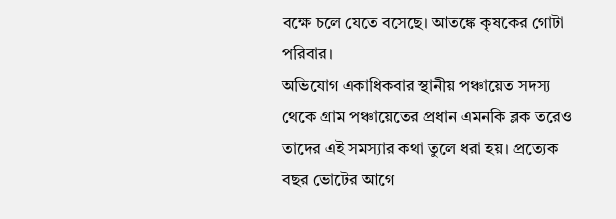বক্ষে চলে যেতে বসেছে। আতঙ্কে কৃষকের গোটা পরিবার।
অভিযোগ একাধিকবার স্থানীয় পঞ্চায়েত সদস্য থেকে গ্রাম পঞ্চায়েতের প্রধান এমনকি ব্লক তরেও তাদের এই সমস্যার কথা তুলে ধরা হয়। প্রত্যেক বছর ভোটের আগে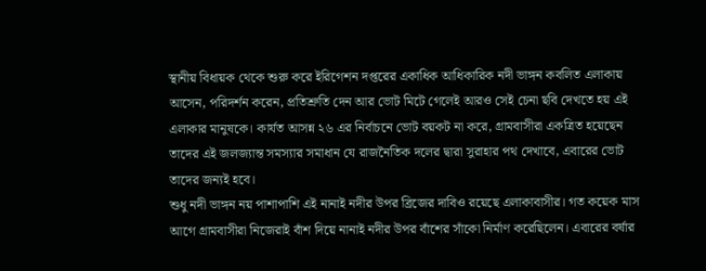স্থানীয় বিধায়ক থেকে শুরু করে ইরিগেশন দপ্তরের একাধিক আধিকারিক নদী ভাঙ্গন কবলিত এলাকায় আসেন, পরিদর্শন করেন, প্রতিশ্রুতি দেন আর ভোট মিটে গেলেই আরও সেই চেনা ছবি দেখতে হয় এই এলাকার মানুষকে। কার্যত আসন্ন ২৬ এর নির্বাচনে ভোট বয়কট না করে, গ্রামবাসীরা একত্রিত হয়েছেন তাদের এই জলজ্যান্ত সমস্যার সমাধান যে রাজনৈতিক দলের দ্বারা সুরাহার পথ দেখাবে, এবারের ভোট তাদের জন্যই হবে।
শুধু নদী ভাঙ্গন নয় পাশাপাশি এই নানাই নদীর উপর ব্রিজের দাবিও রয়েছে এলাকাবাসীর। গত কয়েক মাস আগে গ্রামবাসীরা নিজেরাই বাঁশ দিয়ে নানাই নদীর উপর বাঁশের সাঁকো নির্মাণ করেছিলেন। এবারের বর্ষার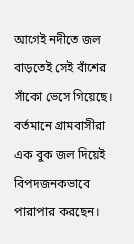আগেই নদীতে জল বাড়তেই সেই বাঁশের সাঁকো ভেসে গিয়েছে। বর্তমানে গ্রামবাসীরা এক বুক জল দিয়েই বিপদজনকভাবে পারাপার করছেন।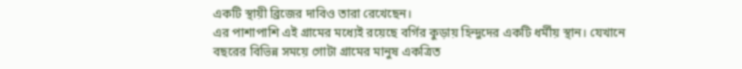একটি স্থায়ী ব্রিজের দাবিও তারা রেখেছেন।
এর পাশাপাশি এই গ্রামের মধ্যেই রয়েছে বর্গির কুড়ায় হিন্দুদের একটি ধর্মীয় স্থান। যেখানে বছরের বিভিন্ন সময়ে গোটা গ্রামের মানুষ একত্রিত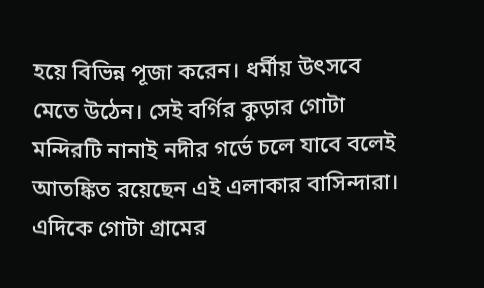হয়ে বিভিন্ন পূজা করেন। ধর্মীয় উৎসবে মেতে উঠেন। সেই বর্গির কুড়ার গোটা মন্দিরটি নানাই নদীর গর্ভে চলে যাবে বলেই আতঙ্কিত রয়েছেন এই এলাকার বাসিন্দারা।
এদিকে গোটা গ্রামের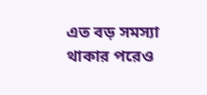এত বড় সমস্যা থাকার পরেও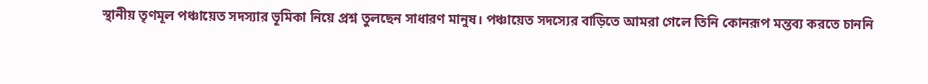স্থানীয় তৃণমূল পঞ্চায়েত সদস্যার ভূমিকা নিয়ে প্রশ্ন তুলছেন সাধারণ মানুষ। পঞ্চায়েত সদস্যের বাড়িতে আমরা গেলে তিনি কোনরূপ মন্তব্য করতে চাননি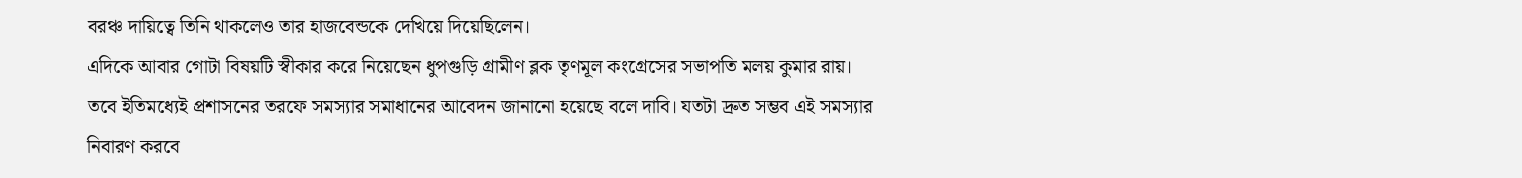বরঞ্চ দায়িত্বে তিনি থাকলেও তার হাজবেন্ডকে দেখিয়ে দিয়েছিলেন।
এদিকে আবার গোটা বিষয়টি স্বীকার করে নিয়েছেন ধুপগুড়ি গ্রামীণ ব্লক তৃণমূল কংগ্রেসের সভাপতি মলয় কুমার রায়। তবে ইতিমধ্যেই প্রশাসনের তরফে সমস্যার সমাধানের আবেদন জানানো হয়েছে বলে দাবি। যতটা দ্রুত সম্ভব এই সমস্যার নিবারণ করবে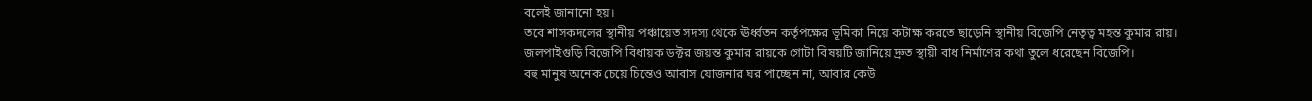বলেই জানানো হয়।
তবে শাসকদলের স্থানীয় পঞ্চায়েত সদস্য থেকে ঊর্ধ্বতন কর্তৃপক্ষের ভূমিকা নিয়ে কটাক্ষ করতে ছাড়েনি স্থানীয় বিজেপি নেতৃত্ব মহন্ত কুমার রায়। জলপাইগুড়ি বিজেপি বিধায়ক ডক্টর জয়ন্ত কুমার রায়কে গোটা বিষয়টি জানিয়ে দ্রুত স্থায়ী বাধ নির্মাণের কথা তুলে ধরেছেন বিজেপি।
বহু মানুষ অনেক চেয়ে চিন্তেও আবাস যোজনার ঘর পাচ্ছেন না, আবার কেউ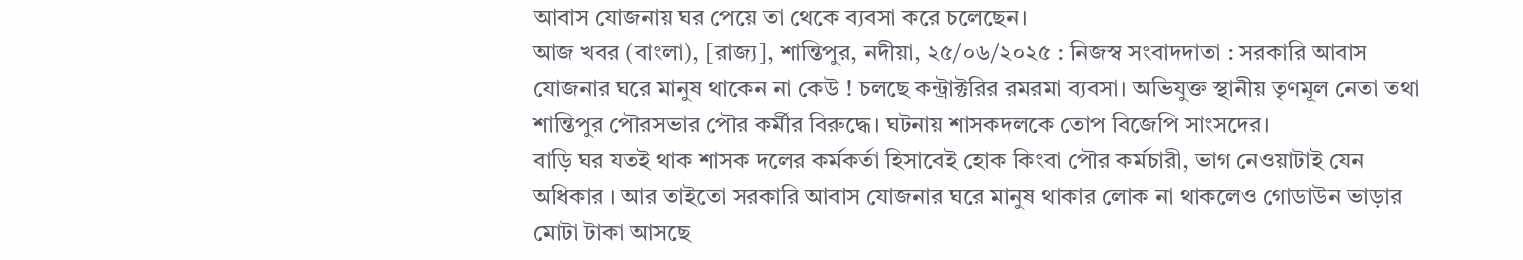আবাস যোজনায় ঘর পেয়ে তা থেকে ব্যবসা করে চলেছেন।
আজ খবর (বাংলা), [রাজ্য], শান্তিপুর, নদীয়া, ২৫/০৬/২০২৫ : নিজস্ব সংবাদদাতা : সরকারি আবাস যোজনার ঘরে মানুষ থাকেন না কেউ ! চলছে কন্ট্রাক্টরির রমরমা ব্যবসা। অভিযুক্ত স্থানীয় তৃণমূল নেতা তথা শান্তিপুর পৌরসভার পৌর কর্মীর বিরুদ্ধে। ঘটনায় শাসকদলকে তোপ বিজেপি সাংসদের।
বাড়ি ঘর যতই থাক শাসক দলের কর্মকর্তা হিসাবেই হোক কিংবা পৌর কর্মচারী, ভাগ নেওয়াটাই যেন অধিকার । আর তাইতো সরকারি আবাস যোজনার ঘরে মানুষ থাকার লোক না থাকলেও গোডাউন ভাড়ার মোটা টাকা আসছে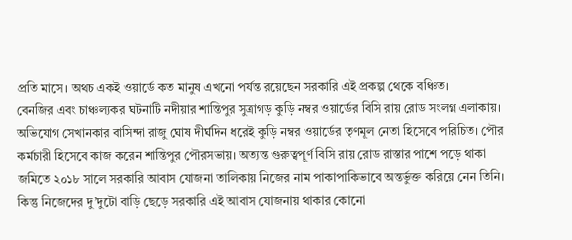প্রতি মাসে। অথচ একই ওয়ার্ডে কত মানুষ এখনো পর্যন্ত রয়েছেন সরকারি এই প্রকল্প থেকে বঞ্চিত।
বেনজির এবং চাঞ্চল্যকর ঘটনাটি নদীয়ার শান্তিপুর সুত্রাগড় কুড়ি নম্বর ওয়ার্ডের বিসি রায় রোড সংলগ্ন এলাকায়। অভিযোগ সেখানকার বাসিন্দা রাজু ঘোষ দীর্ঘদিন ধরেই কুড়ি নম্বর ওয়ার্ডের তৃণমূল নেতা হিসেবে পরিচিত। পৌর কর্মচারী হিসেবে কাজ করেন শান্তিপুর পৌরসভায়। অত্যন্ত গুরুত্বপূর্ণ বিসি রায় রোড রাস্তার পাশে পড়ে থাকা জমিতে ২০১৮ সালে সরকারি আবাস যোজনা তালিকায় নিজের নাম পাকাপাকিভাবে অন্তর্ভুক্ত করিয়ে নেন তিনি। কিন্তু নিজেদের দু’দুটো বাড়ি ছেড়ে সরকারি এই আবাস যোজনায় থাকার কোনো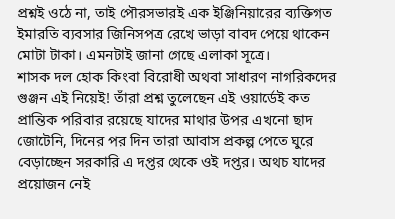প্রশ্নই ওঠে না, তাই পৌরসভারই এক ইঞ্জিনিয়ারের ব্যক্তিগত ইমারতি ব্যবসার জিনিসপত্র রেখে ভাড়া বাবদ পেয়ে থাকেন মোটা টাকা। এমনটাই জানা গেছে এলাকা সূত্রে।
শাসক দল হোক কিংবা বিরোধী অথবা সাধারণ নাগরিকদের গুঞ্জন এই নিয়েই! তাঁরা প্রশ্ন তুলেছেন এই ওয়ার্ডেই কত প্রান্তিক পরিবার রয়েছে যাদের মাথার উপর এখনো ছাদ জোটেনি, দিনের পর দিন তারা আবাস প্রকল্প পেতে ঘুরে বেড়াচ্ছেন সরকারি এ দপ্তর থেকে ওই দপ্তর। অথচ যাদের প্রয়োজন নেই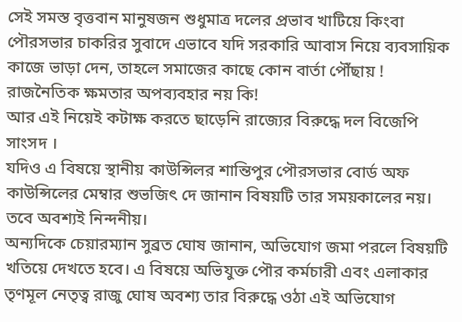সেই সমস্ত বৃত্তবান মানুষজন শুধুমাত্র দলের প্রভাব খাটিয়ে কিংবা পৌরসভার চাকরির সুবাদে এভাবে যদি সরকারি আবাস নিয়ে ব্যবসায়িক কাজে ভাড়া দেন, তাহলে সমাজের কাছে কোন বার্তা পৌঁছায় ! রাজনৈতিক ক্ষমতার অপব্যবহার নয় কি!
আর এই নিয়েই কটাক্ষ করতে ছাড়েনি রাজ্যের বিরুদ্ধে দল বিজেপি সাংসদ ।
যদিও এ বিষয়ে স্থানীয় কাউন্সিলর শান্তিপুর পৌরসভার বোর্ড অফ কাউন্সিলের মেম্বার শুভজিৎ দে জানান বিষয়টি তার সময়কালের নয়। তবে অবশ্যই নিন্দনীয়।
অন্যদিকে চেয়ারম্যান সুব্রত ঘোষ জানান, অভিযোগ জমা পরলে বিষয়টি খতিয়ে দেখতে হবে। এ বিষয়ে অভিযুক্ত পৌর কর্মচারী এবং এলাকার তৃণমূল নেতৃত্ব রাজু ঘোষ অবশ্য তার বিরুদ্ধে ওঠা এই অভিযোগ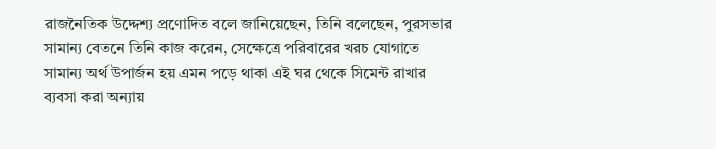রাজনৈতিক উদ্দেশ্য প্রণোদিত বলে জানিয়েছেন, তিনি বলেছেন, পুরসভার সামান্য বেতনে তিনি কাজ করেন, সেক্ষেত্রে পরিবারের খরচ যোগাতে সামান্য অর্থ উপার্জন হয় এমন পড়ে থাকা এই ঘর থেকে সিমেন্ট রাখার ব্যবসা করা অন্যায়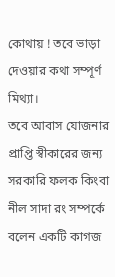কোথায় ! তবে ভাড়া দেওয়ার কথা সম্পূর্ণ মিথ্যা।
তবে আবাস যোজনার প্রাপ্তি স্বীকারের জন্য সরকারি ফলক কিংবা নীল সাদা রং সম্পর্কে বলেন একটি কাগজ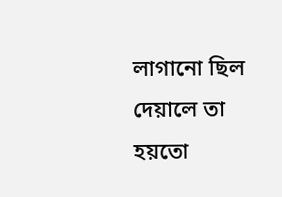লাগানো ছিল দেয়ালে তা হয়তো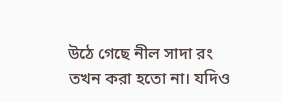উঠে গেছে নীল সাদা রং তখন করা হতো না। যদিও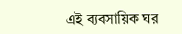এই ব্যবসায়িক ঘর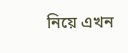নিয়ে এখন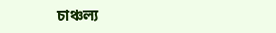চাঞ্চল্য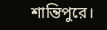শান্তিপুরে।